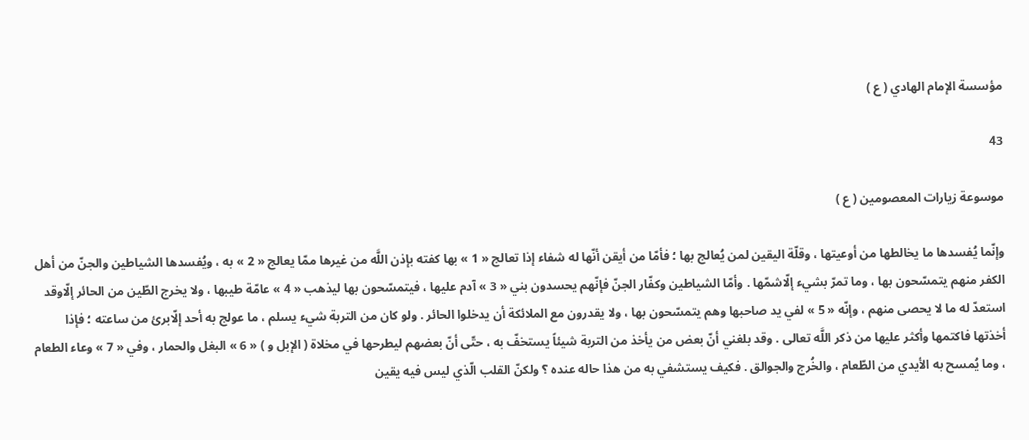مؤسسة الإمام الهادي ( ع )

43

موسوعة زيارات المعصومين ( ع )

وإنّما يُفسدها ما يخالطها من أوعيتها ، وقلّة اليقين لمن يُعالج بها ؛ فأمّا من أيقن أنّها له شفاء إذا تعالج « 1 » بها كفته بإذن اللَّه من غيرها ممّا يعالج « 2 » به ، ويُفسدها الشياطين والجنّ من أهل الكفر منهم يتمسّحون بها ، وما تمرّ بشيء إلّاشمّها . وأمّا الشياطين وكفّار الجنّ فإنّهم يحسدون بني « 3 » آدم عليها ، فيتمسّحون بها ليذهب « 4 » عامّة طيبها ، ولا يخرج الطّين من الحائر إلّاوقد استعدّ له ما لا يحصى منهم ، وإنّه « 5 » لفي يد صاحبها وهم يتمسّحون بها ، ولا يقدرون مع الملائكة أن يدخلوا الحائر . ولو كان من التربة شيء يسلم ، ما عولج به أحد إلّابرئ من ساعته ؛ فإذا أخذتها فاكتمها وأكثر عليها من ذكر اللَّه تعالى . وقد بلغني أنّ بعض من يأخذ من التربة شيئاً يستخفّ به ، حتّى أنّ بعضهم ليطرحها في مخلاة ( الإبل و ) « 6 » البغل والحمار ، وفي « 7 » وعاء الطعام ، وما يُمسح به الأيدي من الطّعام ، والخُرج والجوالق . فكيف يستشفي به من هذا حاله عنده ؟ ولكنّ القلب الّذي ليس فيه يقين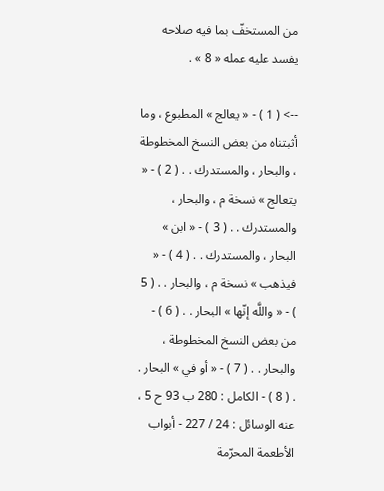من المستخفّ بما فيه صلاحه يفسد عليه عمله « 8 » .

--> ( 1 ) - « يعالج » المطبوع ، وما أثبتناه من بعض النسخ المخطوطة ، والبحار ، والمستدرك . . ( 2 ) - « يتعالج » نسخة م ، والبحار ، والمستدرك . . ( 3 ) - « ابن » البحار ، والمستدرك . . ( 4 ) - « فيذهب » نسخة م ، والبحار . . ( 5 ) - « واللَّه إنّها » البحار . . ( 6 ) - من بعض النسخ المخطوطة ، والبحار . . ( 7 ) - « أو في » البحار . . ( 8 ) - الكامل : 280 ب 93 ح 5 ، عنه الوسائل : 24 / 227 - أبواب الأطعمة المحرّمة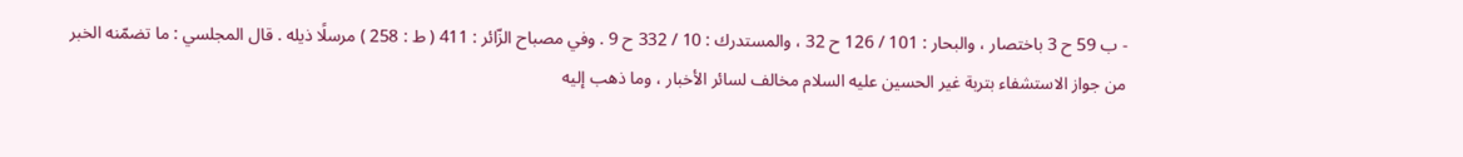- ب 59 ح 3 باختصار ، والبحار : 101 / 126 ح 32 ، والمستدرك : 10 / 332 ح 9 . وفي مصباح الزّائر : 411 ( ط : 258 ) مرسلًا ذيله . قال المجلسي : ما تضمّنه الخبر من جواز الاستشفاء بتربة غير الحسين عليه السلام مخالف لسائر الأخبار ، وما ذهب إليه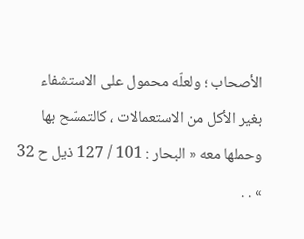الأصحاب ؛ ولعلّه محمول على الاستشفاء بغير الأكل من الاستعمالات ، كالتمسّح بها وحملها معه « البحار : 101 / 127 ذيل ح 32 » . .